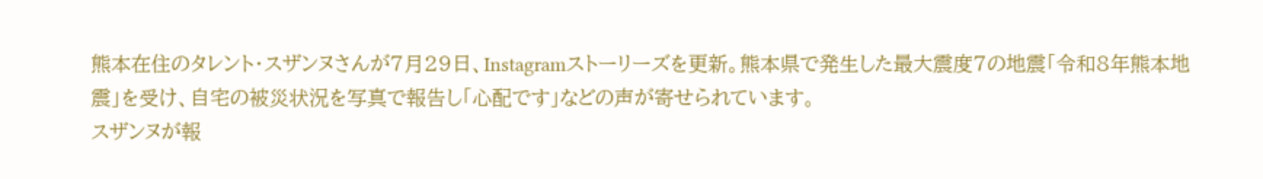熊本在住のタレント・スザンヌさんが7月29日、Instagramストーリーズを更新。熊本県で発生した最大震度7の地震「令和8年熊本地震」を受け、自宅の被災状況を写真で報告し「心配です」などの声が寄せられています。
スザンヌが報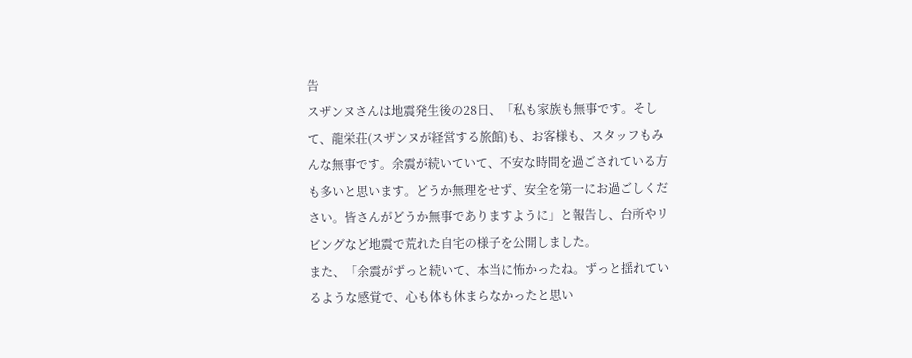告
スザンヌさんは地震発生後の28日、「私も家族も無事です。そして、龍栄荘(スザンヌが経営する旅館)も、お客様も、スタッフもみんな無事です。余震が続いていて、不安な時間を過ごされている方も多いと思います。どうか無理をせず、安全を第一にお過ごしください。皆さんがどうか無事でありますように」と報告し、台所やリビングなど地震で荒れた自宅の様子を公開しました。
また、「余震がずっと続いて、本当に怖かったね。ずっと揺れているような感覚で、心も体も休まらなかったと思い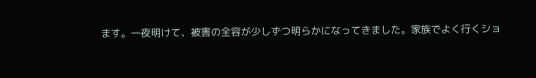ます。一夜明けて、被害の全容が少しずつ明らかになってきました。家族でよく行くショ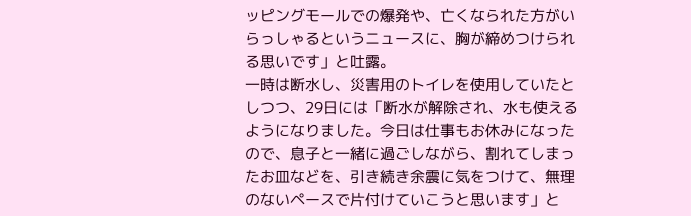ッピングモールでの爆発や、亡くなられた方がいらっしゃるというニュースに、胸が締めつけられる思いです」と吐露。
一時は断水し、災害用のトイレを使用していたとしつつ、29日には「断水が解除され、水も使えるようになりました。今日は仕事もお休みになったので、息子と一緒に過ごしながら、割れてしまったお皿などを、引き続き余震に気をつけて、無理のないペースで片付けていこうと思います」と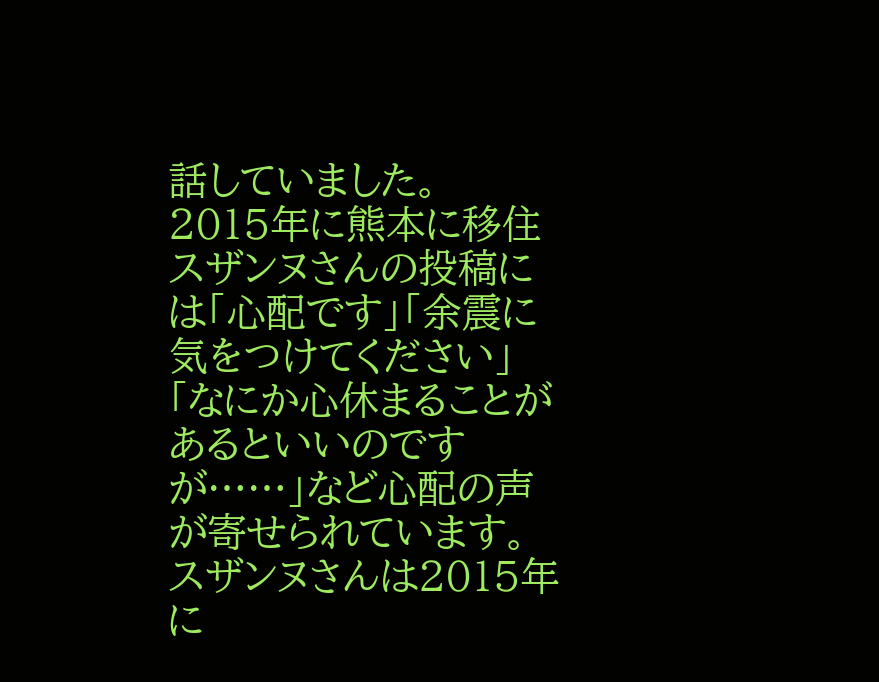話していました。
2015年に熊本に移住
スザンヌさんの投稿には「心配です」「余震に気をつけてください」「なにか心休まることがあるといいのですが……」など心配の声が寄せられています。
スザンヌさんは2015年に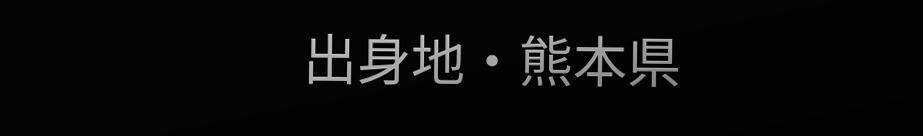出身地・熊本県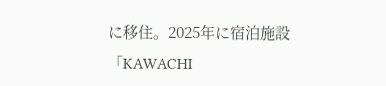に移住。2025年に宿泊施設「KAWACHI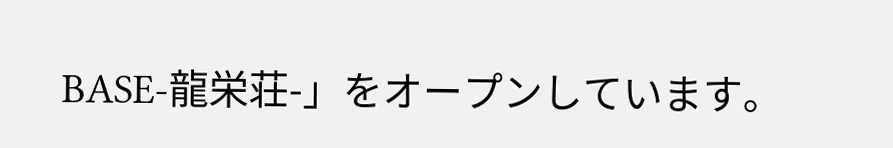BASE-龍栄荘-」をオープンしています。